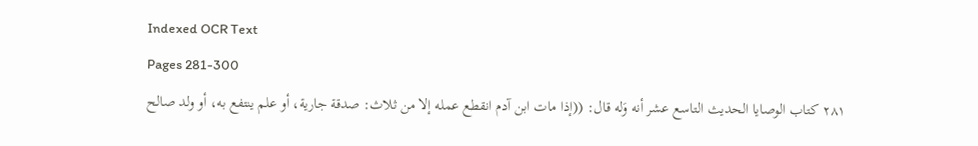Indexed OCR Text
Pages 281-300
٢٨١ كتاب الوصايا الحديث التاسع عشر أنه وَله قال: ((إذا مات ابن آدم انقطع عمله إلا من ثلاث: صدقة جارية، أو علم ينتفع به، أو ولد صالح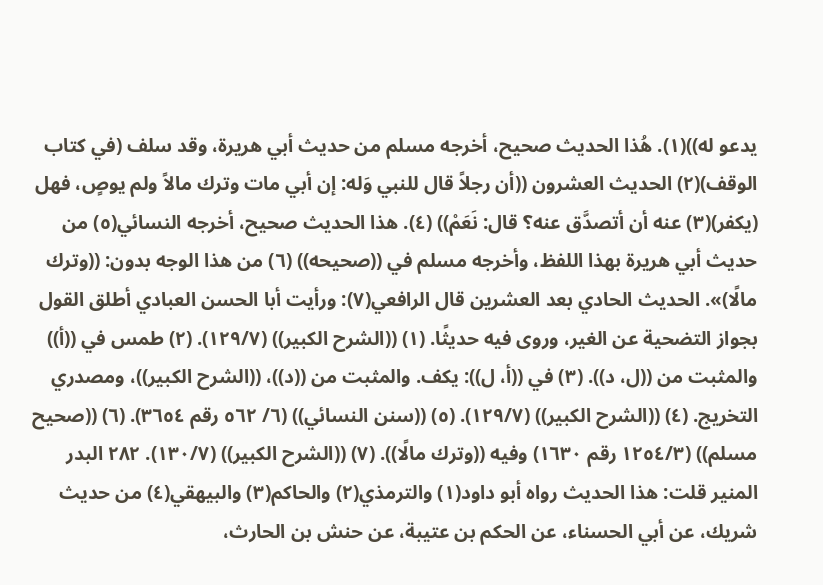يدعو له))(١). هُذا الحديث صحيح، أخرجه مسلم من حديث أبي هريرة، وقد سلف (في كتاب الوقف)(٢) الحديث العشرون ((أن رجلاً قال للنبي وَله: إن أبي مات وترك مالاً ولم يوصٍ، فهل (يكفر)(٣) عنه أن أتصدَّق عنه؟ قال: نَعَمْ)) (٤). هذا الحديث صحيح، أخرجه النسائي(٥) من حديث أبي هريرة بهذا اللفظ، وأخرجه مسلم في ((صحيحه)) (٦) من هذا الوجه بدون: ((وترك مالًا)». الحديث الحادي بعد العشرين قال الرافعي(٧): ورأيت أبا الحسن العبادي أطلق القول بجواز التضحیة عن الغیر، وروی فیه حديثًا. (١) ((الشرح الكبير)) (١٢٩/٧). (٢) طمس في ((أ)) والمثبت من ((ل، د)). (٣) في ((أ، ل)): يكف. والمثبت من ((د))، ((الشرح الكبير))، ومصدري التخريج. (٤) ((الشرح الكبير)) (١٢٩/٧). (٥) ((سنن النسائي)) (٦/ ٥٦٢ رقم ٣٦٥٤). (٦) ((صحيح مسلم)) (١٢٥٤/٣ رقم ١٦٣٠) وفيه ((وترك مالًا)). (٧) ((الشرح الكبير)) (١٣٠/٧). ٢٨٢ البدر المنير قلت: هذا الحديث رواه أبو داود(١) والترمذي(٢) والحاكم(٣) والبيهقي(٤) من حديث شريك، عن أبي الحسناء، عن الحكم بن عتيبة، عن حنش بن الحارث،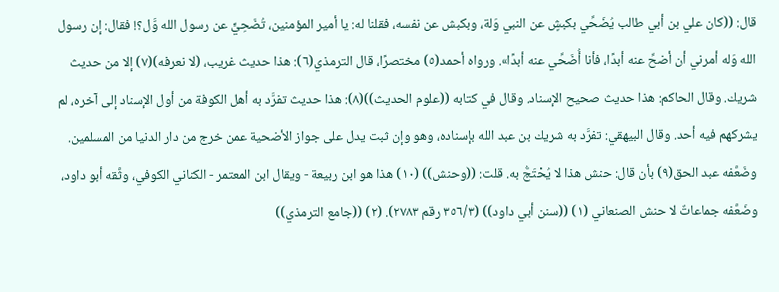قال: ((كان علي بن أبي طالب يُضَحِّي بكبشٍ عن النبي وَلة، وبكبش عن نفسه، فقلنا له: يا أمير المؤمنين، تُضَحِيٍّ عن رسول الله وَّل؟! فقال: إن رسول الله وَله أمرني أن أضحِّ عنه أبدًا، فأنا أُضَحِّي عنه أبدًا». ورواه أحمد(٥) مختصرًا، قال الترمذي(٦): هذا حديث غريب، (لا نعرفه)(٧) إلا من حديث شريك. وقال الحاكم: هذا حديث صحيح الإسناد. وقال في كتابه ((علوم الحديث))(٨): هذا حديث تفرَّد به أهل الكوفة من أول الإسناد إلى آخره، لم يشركهم فيه أحد. وقال البيهقي: تفرَّد به شريك بن عبد الله بإسناده، وهو وإن ثبت يدل على جواز الأضحية عمن خرج من دار الدنيا من المسلمين. وضَعَّفه عبد الحق(٩) بأن قال: حنش هذا لا يُحْتَجُّ به. قلت: ((وحنش)) (١٠) هذا هو ابن ربيعة - ويقال ابن المعتمر - الكناني الكوفي، وثَّقه أبو داود، وضَعَّفه جماعاتٌ لا حنش الصنعاني (١) ((سنن أبي داود)) (٣٥٦/٣ رقم ٢٧٨٣). (٢) ((جامع الترمذي))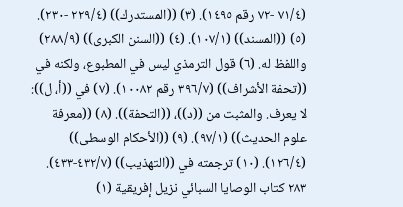(٧١/٤ -٧٢ رقم ١٤٩٥). (٣) ((المستدرك)) (٢٢٩/٤ -٢٣٠). (٥) ((المسند)) (١٠٧/١). (٤) ((السنن الكبرى)) (٢٨٨/٩) واللفظ له. (٦) قول الترمذي ليس في المطبوع، ولكنه في ((تحفة الأشراف)) (٣٩٦/٧ رقم ١٠٠٨٢). (٧) في ((أ، ل)): لا يعرف. والمثبت من ((د))، ((التحفة)). (٨) ((معرفة علوم الحديث)) (٩٧/١). (٩) ((الأحكام الوسطى)) (١٢٦/٤). (١٠) ترجمته في ((التهذيب)) (٤٣٢/٧-٤٣٣). ٢٨٣ كتاب الوصايا السبائي نزيل إفريقية (١)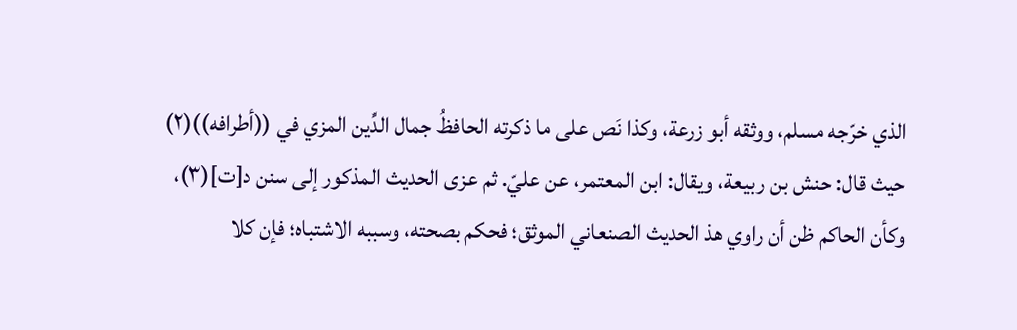الذي خرّجه مسلم، ووثقه أبو زرعة، وكذا نَص على ما ذكرته الحافظُ جمال الدِّين المزي في ((أطرافه))(٢) حيث قال: حنش بن ربيعة، ويقال: ابن المعتمر، عن عليّ. ثم عزى الحديث المذكور إلى سنن د[ت](٣)، وكأن الحاكم ظن أن راوي هذ الحديث الصنعاني الموثق؛ فحكم بصحته، وسببه الاشتباه؛ فإن كلا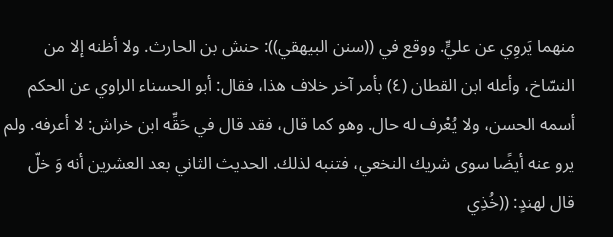منهما يَروِي عن عليٍّ. ووقع في ((سنن البيهقي)): حنش بن الحارث. ولا أظنه إلا من النسّاخ، وأعله ابن القطان (٤) بأمر آخر خلاف هذا، فقال: أبو الحسناء الراوي عن الحكم أسمه الحسن، ولا يُعْرف له حال. وهو كما قال، فقد قال في حَقِّه ابن خراش: لا أعرفه. ولم يرو عنه أيضًا سوى شريك النخعي، فتنبه لذلك. الحديث الثاني بعد العشرين أنه وَ خلّ قال لهندٍ: ((خُذِي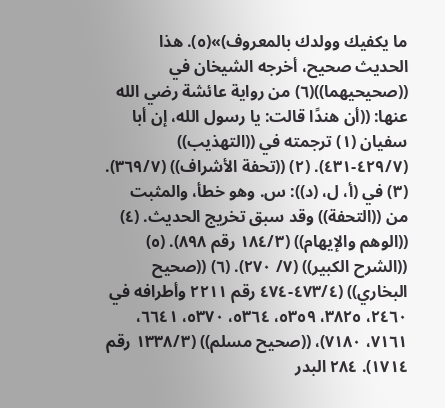ما يكفيك وولدك بالمعروف)»(٥). هذا الحديث صحيح، أخرجه الشيخان في ((صحيحيهما))(٦) من رواية عائشة رضي الله عنها: ((أن هندًا قالت: يا رسول الله، إن أبا سفيان (١) ترجمته في ((التهذيب)) (٤٢٩/٧-٤٣١). (٢) ((تحفة الأشراف)) (٣٦٩/٧). (٣) في (أ، ل، (د)): س. وهو خطأ، والمثبت من ((التحفة)) وقد سبق تخريج الحديث. (٤) ((الوهم والإيهام)) (١٨٤/٣ رقم ٨٩٨). (٥) ((الشرح الكبير)) (٧/ ٢٧٠). (٦) ((صحيح البخاري)) (٤٧٣/٤-٤٧٤ رقم ٢٢١١ وأطرافه في ٢٤٦٠، ٣٨٢٥، ٥٣٥٩، ٥٣٦٤، ٥٣٧٠، ٦٦٤١، ٧١٦١، ٧١٨٠)، ((صحيح مسلم)) (١٣٣٨/٣ رقم ١٧١٤). ٢٨٤ البدر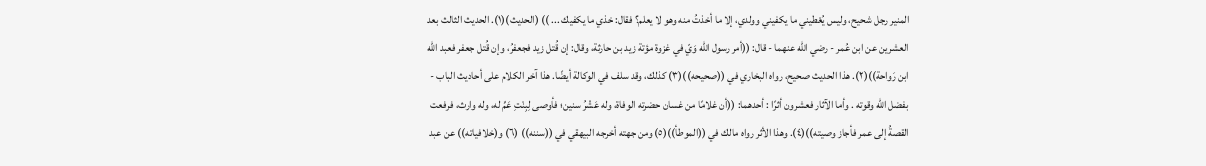المنير رجل شحيح، وليس يُعْطيني ما يكفيني وولدي، إلا ما أخذتُ منه وهو لا يعلم؟ فقال: خذي ما يكفيك ... )) (الحديث)(١). الحديث الثالث بعد العشرين عن ابن عُمر - رضي الله عنهما - قال: ((أمر رسول الله وَيّ في غزوة مؤتة زيد بن حارثة، وقال: إن قُتل زيد فجعفرُ، وإن قُتل جعفر فعبد الله ابن رَواحة))(٢). هذا الحديث صحيح، رواه البخاري في ((صحيحه))(٣) كذلك، وقد سلف في الوكالة أيضًا. هذا آخر الكلام على أحاديث الباب - بفضل الله وقوته . وأما الآثار فعشرون أثرًا : أحدهما: ((أن غلامًا من غسان حضرته الوفاة، وله عَشْرُ سنين؛ فأوصى لِبِنْتِ عَمِّ له، وله وارث، فرفعت القصةُ إلى عمر فأجاز وصیته))(٤). وهذا الأثر رواه مالك في ((الموطأ))(٥) ومن جهته أخرجه البيهقي في ((سننه)) (٦) و(خلافياته)) عن عبد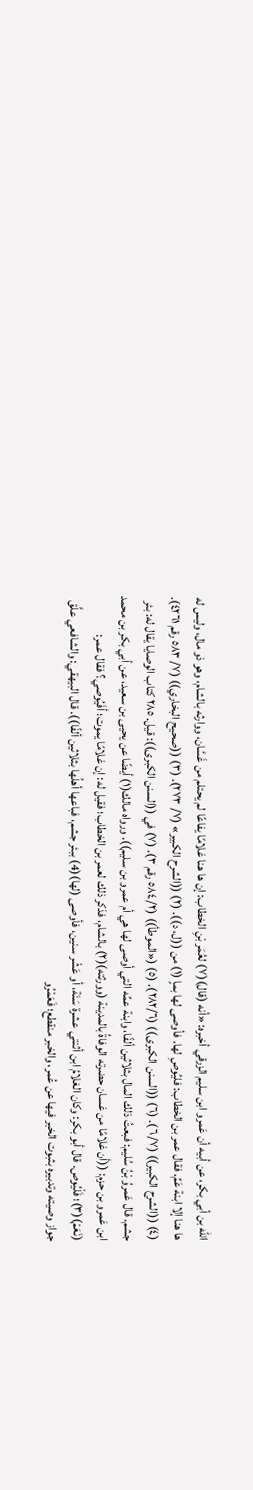الله بن أبي بكر، عن أبيه أن عَمرو ابن سليم الزرقي أخبره: «أنه (قال)(٧) لعُمَر بْنِ الخطاب: إن ها هنا غلامًا يفاعًا لم يحتلم من غَسَّان، ووارثه بالشام، وهو ذو مال، وليس له ها هنا إلا ابنة عَمِّ. فقال عمر بن الخطاب: فليُوصِ لها. فأوصى لها بماٍ (١) من ((ل، د)). (٢) ((الشرح الكبير» (٧/ ٢٧٣). (٣) ((صحيح البخاري)) (٧/ ٥٨٣ رقم ٤٢٦١). (٤) ((الشرح الكبير)) (٦/٧). (٦) ((السنن الكبرى)) (٢٨٢/٦). (٥) («الموطأ)) (٥٨٤/٢ رقم ٣). (٧) في ((السنن الكبرى)): قيل. ٢٨٥ كتاب الوصايا يقال له: بئر جشم. قال عَمروُ بْنُ سُليم: فبعتُ ذلك المال بثلاثين ألفًا، وابنة عمِّه التي أوصى لها هي أم عمرو بن سليم)). ورواه مالك(١) أيضًا عن يحيى بن سعيد، عن أبي بكر بن محمد ابن عَمرو بن حزم: ((أن غلامًا من غسان حضرته الوفاةُ بالمدينة (وورثته)(٢) بالشام، فذكر ذلك لعمر بن الخطاب؛ فقيل له: إن غلامًا يموت؛ أفَيُوصي؟ فقال عمر: (نَعَمْ)(٣)؛ فَلْيُوص. قال أبو بكر: وكان الغلامُ ابن أثنتي عشرة سَنَة، أو عَشْر سنين، فأوصى (لها)(4) ببئر جشم، فباعها أهلُها بثلاثين ألفًا)). قال البيهقي: والشافعي علَّق جواز وصيته وتدبيره بثبوت الخبر فيها عن عُمر، والخبر منقطع؛ فَعَمْرُو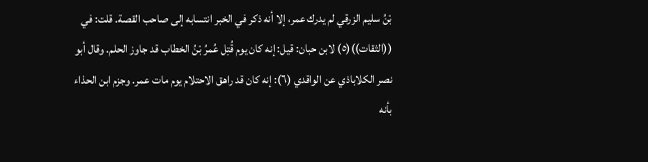بْنُ سليم الزرقي لم يدرك عمر، إلا أنه ذكر في الخبر انتسابه إلى صاحب القصة. قلت: في ((الثقات))(٥) لابن حبان: قيل: إنه كان يوم قُتِل عُمرُ بْنُ الخطاب قد جاوز الحلم. وقال أبو نصر الكلاباذي عن الواقدي (٦): إنه کان قد راهق الاحتلام يوم مات عمر. وجزم ابن الحذاء بأنه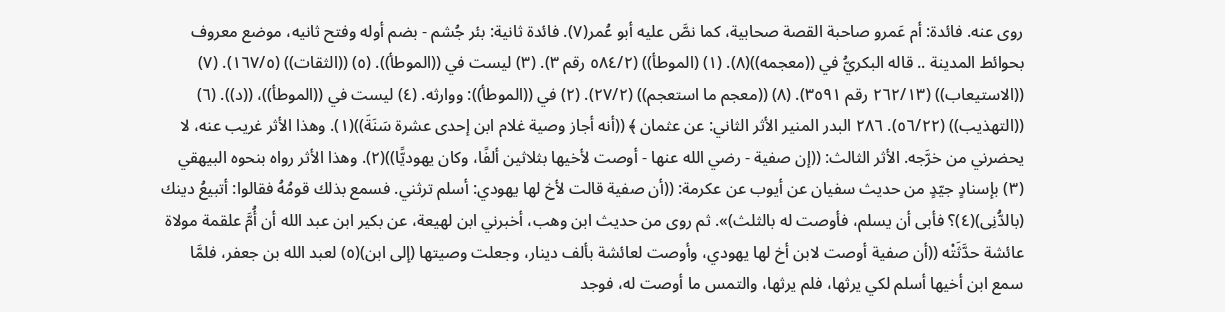روى عنه. فائدة: أم عَمرو صاحبة القصة صحابية، كما نصَّ عليه أبو عُمر(٧). فائدة ثانية: بئر جُشم - بضم أوله وفتح ثانيه، موضع معروف بحوائط المدينة .. قاله البكريُّ في ((معجمه))(٨). (١) (الموطأ)) (٥٨٤/٢ رقم ٣). (٣) ليست في ((الموطأ)). (٥) ((الثقات)) (١٦٧/٥). (٧) ((الاستيعاب)) (٢٦٢/١٣ رقم ٣٥٩١). (٨) ((معجم ما استعجم)) (٢٧/٢). (٢) في ((الموطأ)): ووارثه. (٤) ليست في ((الموطأ))، ((د)). (٦) ((التهذيب)) (٥٦/٢٢). ٢٨٦ البدر المنير الأثر الثاني: عن عثمان ﴾ ((أنه أجاز وصية غلام ابن إحدى عشرة سَنَةَ))(١). وهذا الأثر غريب عنه، لا يحضرني من خرَّجه. الأثر الثالث: ((إن صفية - رضي الله عنها - أوصت لأخيها بثلاثين ألفًا، وكان يهوديًّا))(٢). وهذا الأثر رواه بنحوه البيهقي (٣) بإسنادٍ جيّدٍ من حدیث سفيان عن أيوب عن عكرمة: ((أن صفية قالت لأخ لها يهودي: أسلم ترثني. فسمع بذلك قومُهُ فقالوا: أتبيعُ دينك (بالدُّنِى)(٤)؟ فأبى أن يسلم، فأوصت له بالثلث)». ثم روى من حديث ابن وهب، أخبرني ابن لهيعة، عن بكير ابن عبد الله أن أُمَّ علقمة مولاة عائشة حدَّثَتْه ((أن صفية أوصت لابن أخ لها يهودي، وأوصت لعائشة بألف دينار، وجعلت وصيتها (إلى ابن)(٥) لعبد الله بن جعفر، فلمَّا سمع ابن أخيها أسلم لكي يرثها، فلم يرثها، والتمس ما أوصت له، فوجد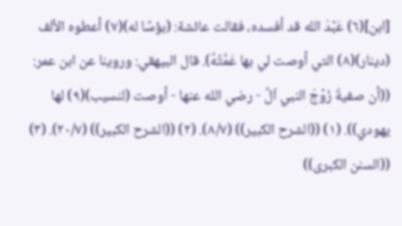[ابن](٦) عَبْدَ الله قد أفسده، فقالت عائشة: (بؤسًا له)(٧) أعطوه الألف (دينار)(٨) التي أوصت لي بها عَمَّتُهُ). قال البيهقي: وروينا عن ابن عمر: ((أن صفيةَ زَوْجَ النبي اَلِّ - رضي الله عنها - أوصت (لنسيب)(٩) لها يهودي)). (١) ((الشرح الكبير)) (٨/٧). (٢) ((الشرح الكبير)) (٢٠/٧). (٣) ((السنن الكبرى))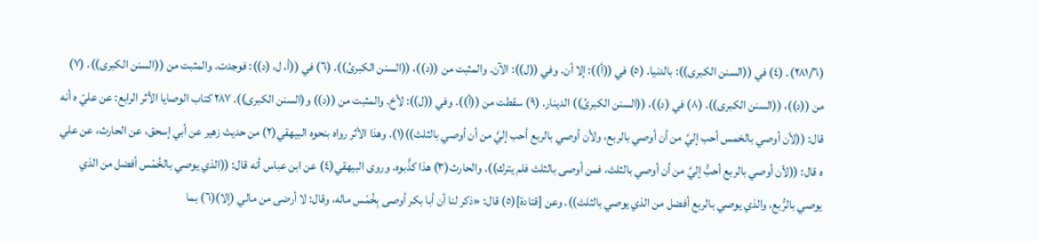(٢٨١/٦). (٤) في ((السنن الكبرى)): بالدنيا. (٥) في ((أ)): إلا أن. وفي ((ل)): الآن. والمثبت من ((د))، ((السنن الكبرىُ)). (٦) في ((أ، ل، (د)): فوجدت. والمثبت من ((السنن الكبرى)). (٧) من ((د))، ((السنن الكبرى)). (٨) في (د))، ((السنن الكبرىُ)) الدينار. (٩) سقطت من ((أ)). وفي ((ل)): لأخ. والمثبت من ((د)) و(السنن الكبرى)). ٢٨٧ كتاب الوصايا الأثر الرابع: عن عليّ ه أنه قال: ((لأن أوصي بالخمس أحب إليَّ من أن أوصي بالربع، ولأن أوصي بالربع أحب إليَّ من أن أوصي بالثلث))(١). وهذا الأثر رواه بنحوه البيهقي(٢) من حديث زهير عن أبي إسحق، عن الحارث، عن علي ه قال: ((لأن أوصي بالربع أحبُّ إليَّ من أن أوصي بالثلث، فمن أوصى بالثلث فلم يترك)). والحارث(٣) هذا كذَّبوه. وروى البيهقي(٤) عن ابن عباس أنه قال: ((الذي يوصي بالخُمْس أفضل من الذي يوصي بالرُّبع، والذي يوصي بالربع أفضل من الذي يوصي بالثلث)). وعن [قتادة](٥) قال: «ذكر لنا أن أبا بكر أوصى بِخُمْس ماله، وقال: لا أرضى من مالي (إلا)(٦) بما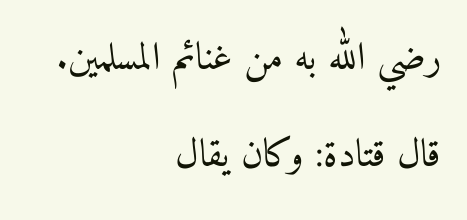رضي الله به من غنائم المسلمين. قال قتادة: وكان يقال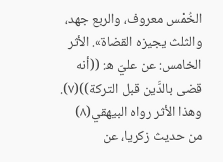الخُمْس معروف، والربع جهد، والثلث يجيزه القضاة». الأثر الخامس: عن عليّ ه: ((أنه قضى بالدَّين قبل التركة))(٧). وهذا الأثر رواه البيهقي(٨) من حديث زكريا، عن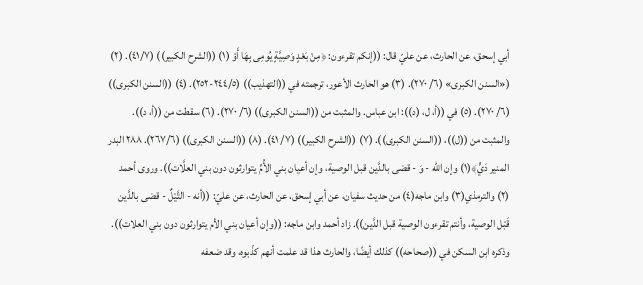أبي إسحق، عن الحارث، عن عليّ قال: ((إنكم تقرءون: ﴿مِنْ بَعْدٍ وَصِيَّةٍ يُومِى بِهَا أَوْ (١) ((الشرح الكبير)) (٤١/٧). (٢) («السنن الكبرى» (٦/ ٢٧٠). (٣) هو الحارث الأعور، ترجمته في ((التهذيب)) (٢٤٤/٥-٢٥٢). (٤) ((السنن الكبرى)) (٦/ ٢٧٠). (٥) في ((أ، ل، (د)): ابن عباس. والمثبت من ((السنن الكبرى)) (٦/ ٢٧٠). (٦) سقطت من ((أ، د)). والمثبت من ((ل))، ((السنن الكبرى)). (٧) ((الشرح الكبير)) (٧/ ٤١). (٨) ((السنن الكبرى)) (٢٦٧/٦). ٢٨٨ البدر المنير دَيٍّ﴾(١) وإن الله - وَ - قضى بالدَّين قبل الوصية، وإن أعيان بني الأُمِّ يتوارثون دون بني العلَّات)). وروى أحمد (٢) والترمذي(٣) وابن ماجه(٤) من حديث سفيان، عن أبي إسحق، عن الحارث، عن عليّ: ((أنه - التَّيْلٌ - قضى بالدَّين قَبْل الوصية، وأنتم تقرءون الوصية قبل الدَّين)). زاد أحمد وابن ماجه: ((وإن أعيان بني الأم يتوارثون دون بني العلات)). وذكره ابن السكن في ((صحاحه)) كذلك أيضًا، والحارث هذا قد علمت أنهم كذّبوه، وقد ضعفه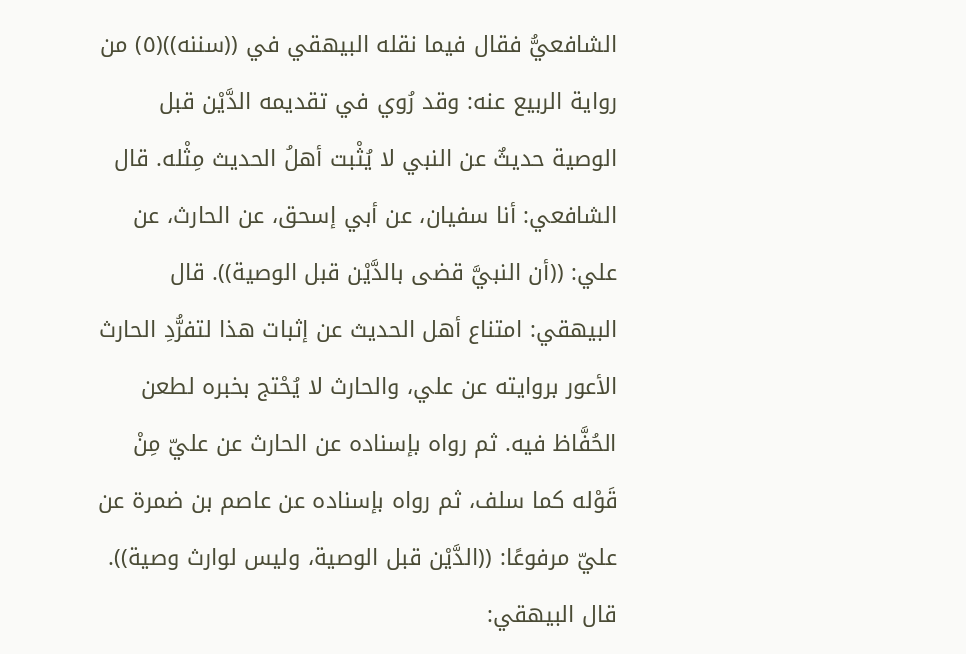الشافعيُّ فقال فيما نقله البيهقي في ((سننه))(٥) من رواية الربيع عنه: وقد رُوي في تقديمه الدَّيْن قبل الوصية حديثٌ عن النبي لا يُثْبت أهلُ الحديث مِثْله. قال الشافعي: أنا سفيان، عن أبي إسحق، عن الحارث، عن علي: ((أن النبيَّ قضى بالدَّيْن قبل الوصية)). قال البيهقي: امتناع أهل الحديث عن إثبات هذا لتفرُّدِ الحارث الأعور بروايته عن علي، والحارث لا يُحْتج بخبره لطعن الحُفَّاظ فيه. ثم رواه بإسناده عن الحارث عن عليّ مِنْ قَوْله كما سلف، ثم رواه بإسناده عن عاصم بن ضمرة عن عليّ مرفوعًا: ((الدَّيْن قبل الوصية، وليس لوارث وصية)). قال البيهقي: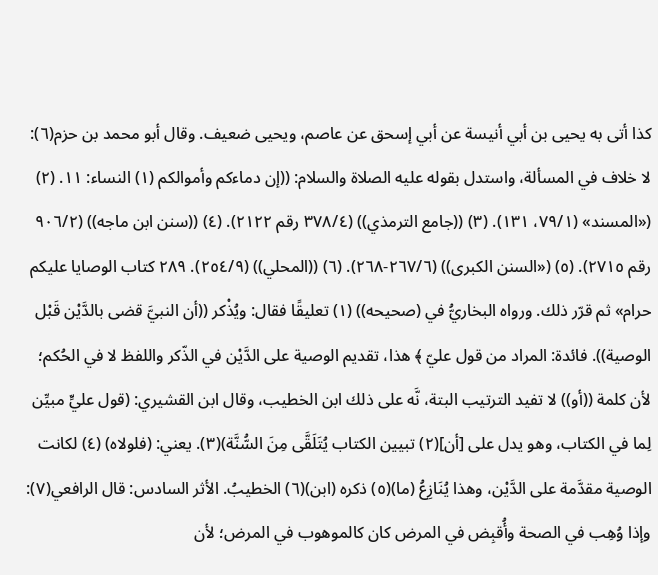كذا أتى به يحيى بن أبي أنيسة عن أبي إسحق عن عاصم، ويحيى ضعيف. وقال أبو محمد بن حزم(٦): لا خلاف في المسألة، واستدل بقوله عليه الصلاة والسلام: ((إن دماءكم وأموالكم (١) النساء: ١١. (٢) («المسند» (٧٩/١، ١٣١). (٣) ((جامع الترمذي)) (٣٧٨/٤ رقم ٢١٢٢). (٤) ((سنن ابن ماجه)) (٩٠٦/٢ رقم ٢٧١٥). (٥) («السنن الكبرى)) (٢٦٧/٦-٢٦٨). (٦) ((المحلي)) (٢٥٤/٩). ٢٨٩ كتاب الوصايا علیکم حرام» ثم قرّر ذلك. ورواه البخاريُّ في (صحيحه)) (١) تعليقًا فقال: ويُذْكر ((أن النبيَّ قضى بالدَّيْن قَبْل الوصية)). فائدة: المراد من قول عليّ ﴾ هذا، تقديم الوصية على الدَّيْن في الذّكر واللفظ لا في الحُكم؛ لأن كلمة ((أو)) لا تفيد الترتيب البتة، نَّه على ذلك ابن الخطيب، وقال ابن القشيري: (قول عليٍّ مبيِّن لِما في الكتاب، وهو يدل على [أن](٢) تبيين الكتاب يُتَلَقَّى مِنَ السُّنَّة)(٣). يعني: (فلولاه) (٤) لكانت الوصية مقدَّمة على الدَّيْن، وهذا يُنَازِعُ (ما)(٥) ذكره (ابن)(٦) الخطيبُ. الأثر السادس: قال الرافعي(٧): وإذا وُهِب في الصحة وأُقبِض في المرض كان كالموهوب في المرض؛ لأن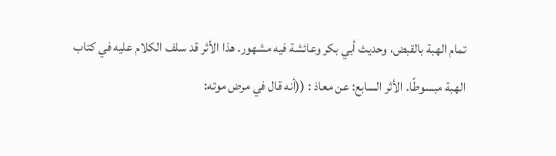تمام الهبة بالقبض، وحديث أبي بکر وعائشة فيه مشهور. هذا الأثر قد سلف الكلام عليه في كتاب الهبة مبسوطًا. الأثر السابع: عن معاذ : ((أنه قال في مرض موته: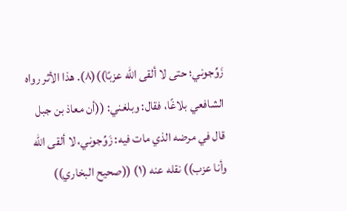زَوِّجوني؛ حتى لا ألقى الله عزبًا))(٨). هذا الأثر رواه الشافعي بلاغًا، فقال: وبلغني: ((أن معاذ بن جبل قال في مرضه الذي مات فيه: زَوِّجوني، لا ألقى الله وأنا عزب)) نقله عنه (١) ((صحيح البخاري))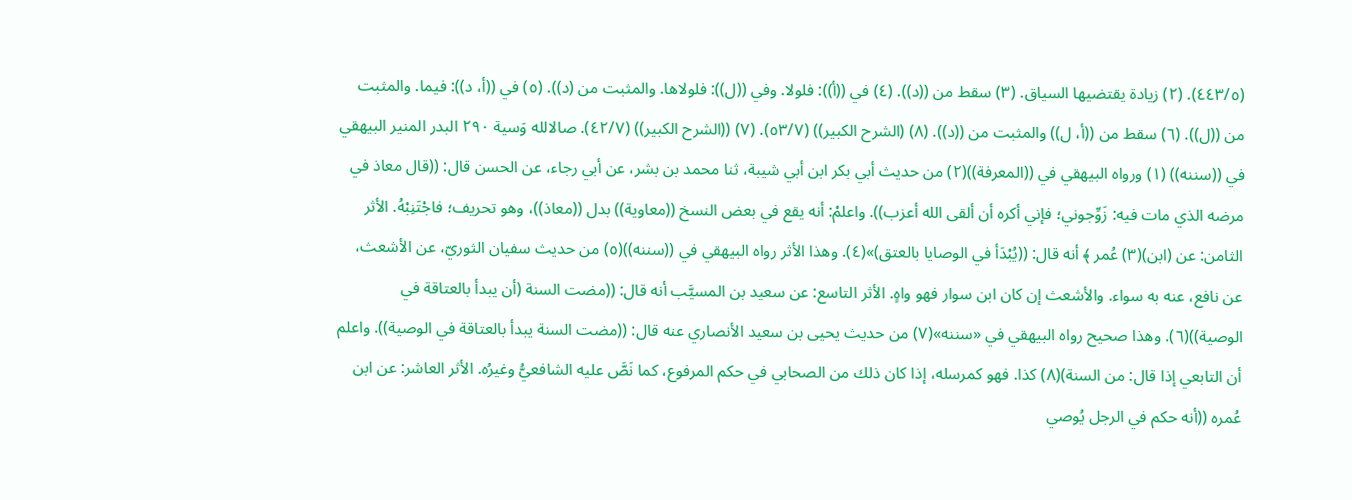(٤٤٣/٥). (٢) زيادة يقتضيها السياق. (٣) سقط من ((د)). (٤) في ((أ)): فلولا. وفي ((ل)): فلولاها. والمثبت من (د)). (٥) في ((أ، د)): فيما. والمثبت من ((ل)). (٦) سقط من ((أ، ل)) والمثبت من ((د)). (٨) (الشرح الكبير)) (٥٣/٧). (٧) ((الشرح الكبير)) (٤٢/٧). صالالله وَسية ٢٩٠ البدر المنير البيهقي في ((سننه)) (١) ورواه البيهقي في ((المعرفة))(٢) من حديث أبي بكر ابن أبي شيبة، ثنا محمد بن بشر، عن أبي رجاء، عن الحسن قال: ((قال معاذ في مرضه الذي مات فيه: زَوِّجوني؛ فإني أكره أن ألقى الله أعزب)). واعلمْ: أنه يقع في بعض النسخ ((معاوية)) بدل ((معاذ))، وهو تحریف؛ فاجْتَنِبْهُ. الأثر الثامن: عن (ابن)(٣) عُمر ﴾ أنه قال: ((يُبْدَأ في الوصايا بالعتق)»(٤). وهذا الأثر رواه البيهقي في ((سننه))(٥) من حديث سفيان الثوريّ، عن الأشعث، عن نافع، عنه به سواء. والأشعث إن کان ابن سوار فهو واهٍ. الأثر التاسع: عن سعيد بن المسيَّب أنه قال: ((مضت السنة (أن يبدأ بالعتاقة في الوصية))(٦). وهذا صحيح رواه البيهقي في «سننه»(٧) من حدیث يحيى بن سعيد الأنصاري عنه قال: ((مضت السنة يبدأ بالعتاقة في الوصية)). واعلم أن التابعي إذا قال: من السنة)(٨) كذا. فهو كمرسله، إذا كان ذلك من الصحابي في حكم المرفوع، كما نَصَّ عليه الشافعيُّ وغيرُه. الأثر العاشر: عن ابن عُمره ((أنه حكم في الرجل يُوصي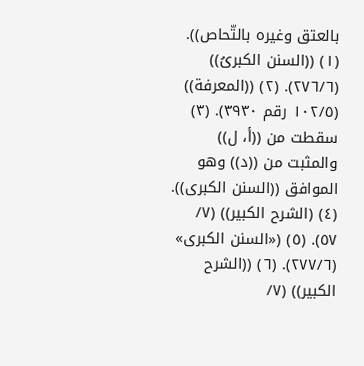بالعتق وغيره بالتّحاص)). (١) ((السنن الكبرىُ)) (٢٧٦/٦). (٢) ((المعرفة)) (١٠٢/٥ رقم ٣٩٣٠). (٣) سقطت من ((أ، ل)) والمثبت من ((د)) وهو الموافق ((السنن الكبرى)). (٤) (الشرح الكبير)) (٧/ ٥٧). (٥) («السنن الكبرى» (٢٧٧/٦). (٦) ((الشرح الكبير)) (٧/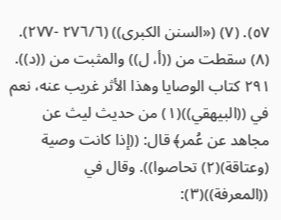٥٧). (٧) («السنن الكبرى)) (٢٧٦/٦ -٢٧٧). (٨) سقطت من ((أ، ل)) والمثبت من ((د)). ٢٩١ كتاب الوصايا وهذا الأثر غريب عنه، نعم في ((البيهقي))(١) من حديث ليث عن مجاهد عن عُمر﴾ قال: ((إذا كانت وصية (وعتاقة)(٢) تحاصوا)). وقال في ((المعرفة))(٣):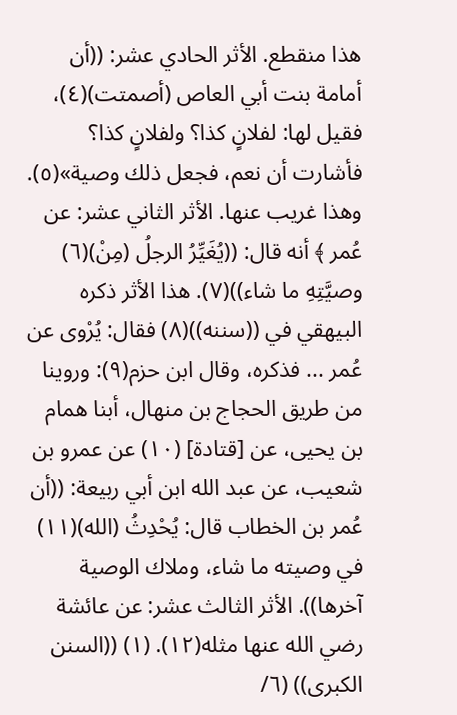هذا منقطع. الأثر الحادي عشر: ((أن أمامة بنت أبي العاص (أصمتت)(٤)، فقيل لها: لفلانٍ كذا؟ ولفلانٍ كذا؟ فأشارت أن نعم، فجعل ذلك وصية»(٥). وهذا غريب عنها. الأثر الثاني عشر: عن عُمر ﴾ أنه قال: ((يُغَيِّرُ الرجلُ (مِنْ)(٦) وصيَّتِهِ ما شاء))(٧). هذا الأثر ذكره البيهقي في ((سننه))(٨) فقال: يُرْوى عن عُمر ... فذكره، وقال ابن حزم(٩): وروينا من طريق الحجاج بن منهال، أبنا همام بن يحيى، عن [قتادة] (١٠) عن عمرو بن شعيب، عن عبد الله ابن أبي ربيعة: ((أن عُمر بن الخطاب قال: يُحْدِثُ (الله)(١١) في وصيته ما شاء، وملاك الوصية آخرها)). الأثر الثالث عشر: عن عائشة رضي الله عنها مثله(١٢). (١) ((السنن الكبرى)) (٦/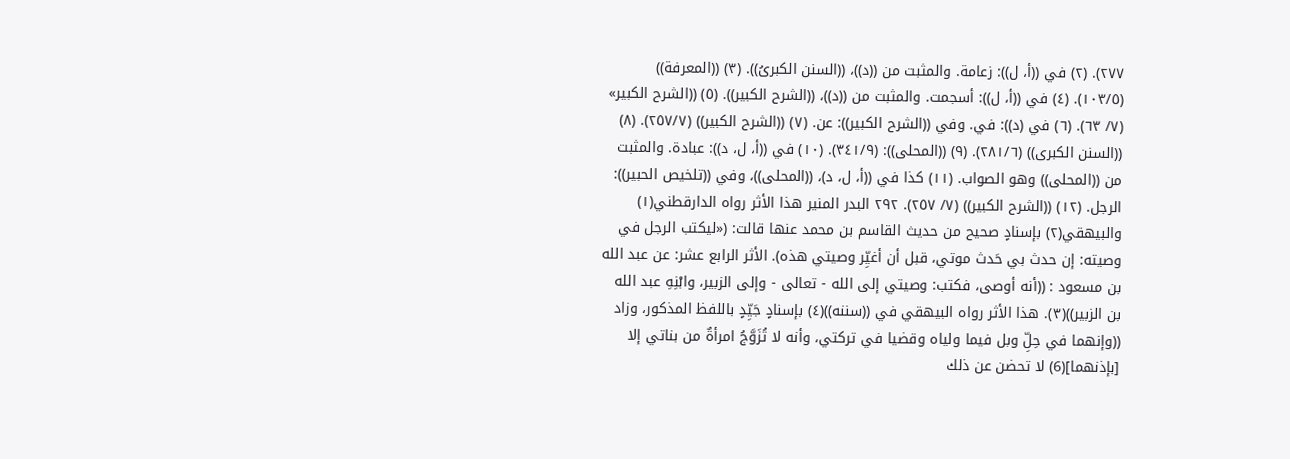٢٧٧). (٢) في ((أ، ل)): زعامة. والمثبت من ((د))، ((السنن الكبرىُ)). (٣) ((المعرفة)) (١٠٣/٥). (٤) في ((أ، ل)): أسجمت. والمثبت من ((د))، ((الشرح الكبير)). (٥) ((الشرح الكبير» (٧/ ٦٣). (٦) في (د)): في. وفي ((الشرح الكبير)): عن. (٧) ((الشرح الكبير)) (٢٥٧/٧). (٨) ((السنن الكبرى)) (٢٨١/٦). (٩) ((المحلى)): (٣٤١/٩). (١٠) في ((أ، ل، د)): عبادة. والمثبت من ((المحلى)) وهو الصواب. (١١) كذا في ((أ، ل، د)، ((المحلى))، وفي ((تلخيص الحبير)): الرجل. (١٢) ((الشرح الكبير)) (٧/ ٢٥٧). ٢٩٢ البدر المنير هذا الأثر رواه الدارقطني(١) والبيهقي(٢) بإسنادٍ صحيح من حديث القاسم بن محمد عنها قالت: («ليكتب الرجل في وصيته: إن حدث بي حَدث موتي، قبل أن أغيِّر وصيتي هذه). الأثر الرابع عشر: عن عبد الله بن مسعود : ((أنه أوصى، فكتب: وصيتي إلى الله - تعالى - وإلى الزبير، وابْنِهِ عبد الله بن الزبير))(٣). هذا الأثر رواه البيهقي في ((سننه))(٤) بإسنادٍ جَيِّدٍ باللفظ المذكور، وزاد ((وإنهما في حِلِّ وبل فيما ولياه وقضيا في تركتي، وأنه لا تُزَوَّجُ امرأةٌ من بناتي إلا [بإذنهما](6) لا تحضن عن ذلك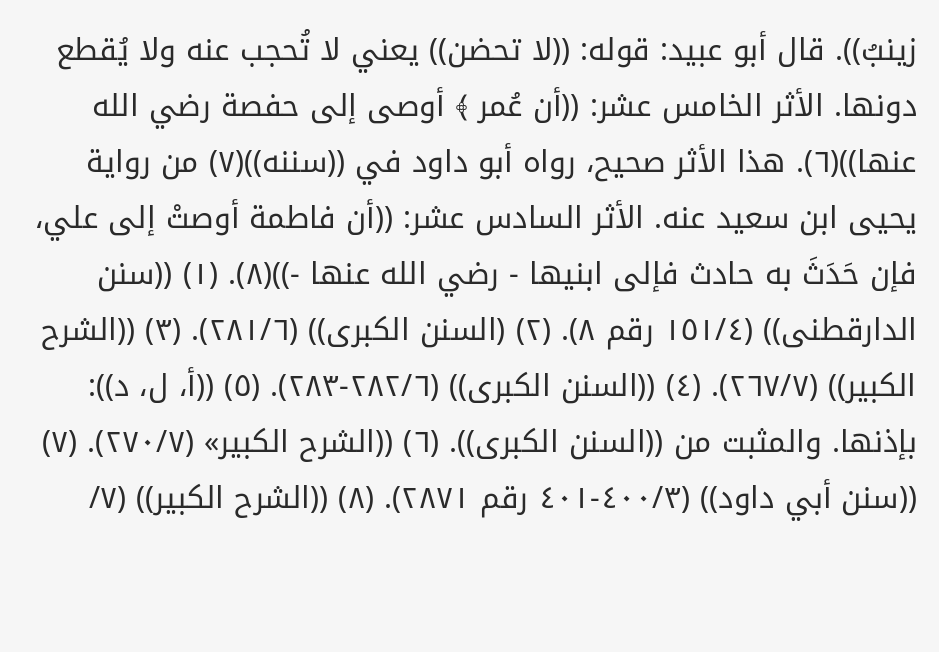زينبُ)). قال أبو عبيد: قوله: ((لا تحضن)) يعني لا تُحجب عنه ولا يُقطع دونها. الأثر الخامس عشر: ((أن عُمر ﴾ أوصى إلى حفصة رضي الله عنها))(٦). هذا الأثر صحیح، رواه أبو داود في ((سننه))(٧) من رواية يحيى ابن سعید عنه. الأثر السادس عشر: ((أن فاطمة أوصتْ إلى علي، فإن حَدَثَ به حادث فإلى ابنيها - رضي الله عنها -))(٨). (١) ((سنن الدارقطنى)) (١٥١/٤ رقم ٨). (٢) (السنن الكبرى)) (٢٨١/٦). (٣) ((الشرح الكبير)) (٢٦٧/٧). (٤) ((السنن الكبرى)) (٢٨٢/٦-٢٨٣). (٥) ((أ، ل، د)): بإذنها. والمثبت من ((السنن الكبرى)). (٦) ((الشرح الكبير» (٢٧٠/٧). (٧) ((سنن أبي داود)) (٤٠٠/٣-٤٠١ رقم ٢٨٧١). (٨) ((الشرح الكبير)) (٧/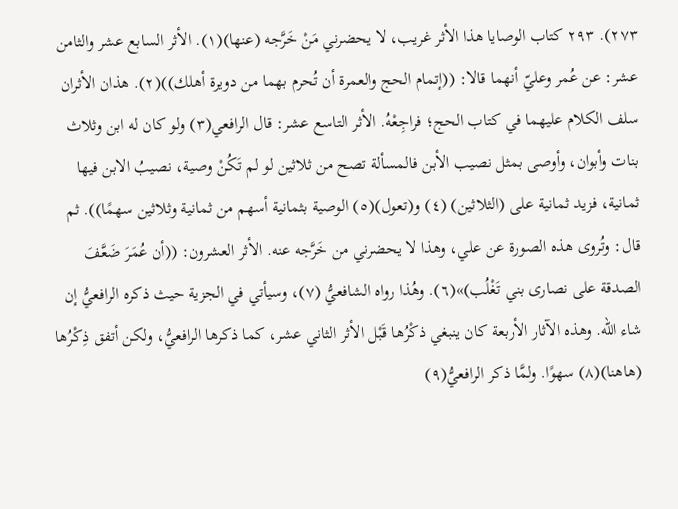٢٧٣). ٢٩٣ كتاب الوصايا هذا الأثر غريب، لا يحضرني مَنْ خَرَّجه (عنها)(١). الأثر السابع عشر والثامن عشر: عن عُمر وعليّ أنهما قالا: ((إتمام الحج والعمرة أن تُحرم بهما من دويرة أهلك))(٢). هذان الأثران سلف الكلام عليهما في كتاب الحج؛ فراجِعْهُ. الأثر التاسع عشر: قال الرافعي(٣) ولو كان له ابن وثلاث بنات وأبوان، وأوصى بمثل نصيب الأبن فالمسألة تصح من ثلاثين لو لم تَكُنْ وصية، نصيبُ الابن فيها ثمانية، فزيد ثمانية على (الثلاثين) (٤) و(تعول)(٥) الوصية بثمانية أسهم من ثمانية وثلاثين سهمًا)). ثم قال: وتُروى هذه الصورة عن علي، وهذا لا يحضرني من خَرَّجه عنه. الأثر العشرون: ((أن عُمَرَ ضَعَّفَ الصدقة على نصارى بني تَغْلُب)»(٦). وهُذا رواه الشافعيُّ (٧)، وسيأتي في الجزية حيث ذكره الرافعيُّ إن شاء الله. وهذه الآثار الأربعة كان ينبغي ذكْرُها قَبْل الأثر الثاني عشر، كما ذكرها الرافعيُّ، ولكن أتفق ذِكْرُها (هاهنا)(٨) سهوًا. ولمَّا ذكر الرافعيُّ(٩)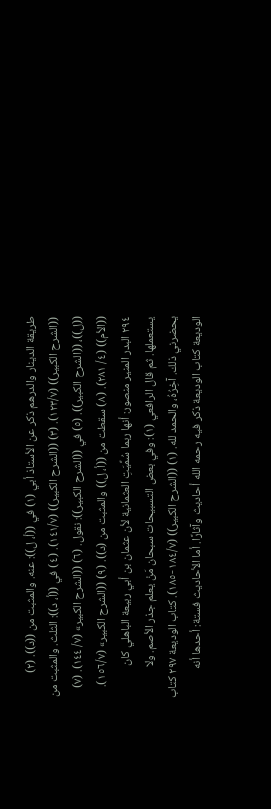طريقة الدينار والدرهم ذكر عن الأستاذ أبي (١) في ((أ، ل)): عنه. والمثبت من ((د)). (٢) ((الشرح الكبير)) (١٢٣/٧). (٣) ((الشرح الكبير)) (١٤١/٧). (٤) في ((أ، د)): الثلث. والمثبت من ((ل))، ((الشرح الكبير)). (٥) في ((الشرح الكبير)): نقول. (٦) ((الشرح الكبير» (٧/ ١٤٤). (٧) ((الأم)) (٤/ ٢٨١). (٨) سقطت من ((أ، ل)) والمثبت من (د)). (٩) ((الشرح الكبير» (١٥٦/٧). ٢٩٤ البدر المنير منصور: أنها ربما سُمِّيَتِ العثمانية لأن عثمان بن أبي ربيعة الباهلي كان يستعملها. ثم قال الرافعي (١): وفي بعض التسبيحات سبحان مَنْ يعلم جذر الأصم. ولا يحضرني ذلك. آخِرُهُ، والحمد لله. (١) ((الشرح الكبير)) (١٨٤/٧-١٨٥). كتاب الوديعة ٢٩٧ كتاب الوديعة كتاب الوديعة ذكر فيه رحمه الله أحاديث وآثارًا. أما الأحاديث فستة: أحدها أنه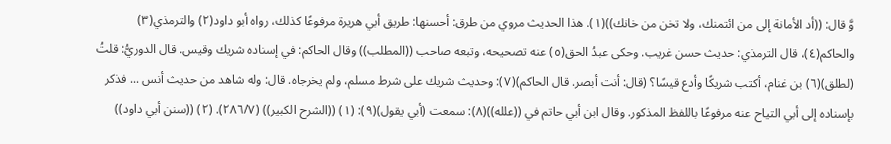وَّ قال: ((أد الأمانة إلى من ائتمنك، ولا تخن من خانك))(١). هذا الحديث مروي من طرق: أحسنها: طريق أبي هريرة مرفوعًا كذلك، رواه أبو داود(٢) والترمذي(٣) والحاكم(٤)، قال الترمذي: حديث حسن غريب. وحكى عبدُ الحق(٥) عنه تصحيحه، وتبعه صاحب ((المطلب)) وقال الحاكم: في إسناده شريك وقيس. قال الدوريُّ: قلتُ (لطلق)(٦) بن غنام، أكتب شريكًا وأدع قيسًا؟ (قال: أنت أبصر. قال الحاكم)(٧): وحديث شريك على شرط مسلم، ولم يخرجاه. قال: وله شاهد من حديث أنس ... فذكر بإسناده إلى أبي التياح عنه مرفوعًا باللفظ المذكور. وقال ابن أبي حاتم في ((علله))(٨): سمعت (أبي يقول)(٩): (١) ((الشرح الكبير)) (٢٨٦/٧). (٢) ((سنن أبي داود))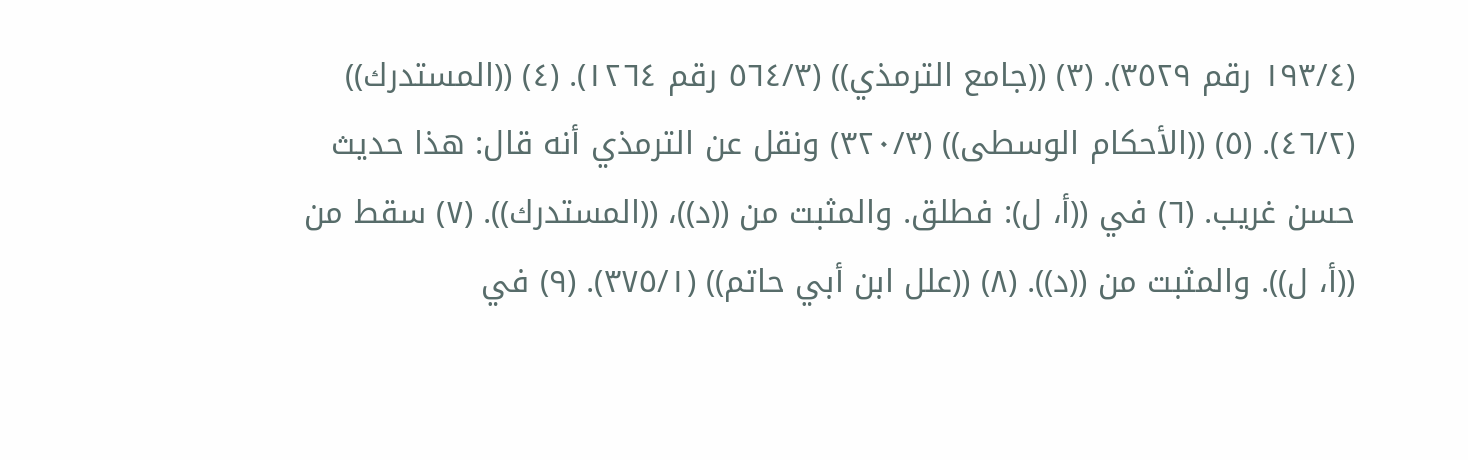(١٩٣/٤ رقم ٣٥٢٩). (٣) ((جامع الترمذي)) (٥٦٤/٣ رقم ١٢٦٤). (٤) ((المستدرك)) (٤٦/٢). (٥) ((الأحكام الوسطى)) (٣٢٠/٣) ونقل عن الترمذي أنه قال: هذا حديث حسن غريب. (٦) في ((أ، ل): فطلق. والمثبت من ((د))، ((المستدرك)). (٧) سقط من ((أ، ل)). والمثبت من ((د)). (٨) ((علل ابن أبي حاتم)) (٣٧٥/١). (٩) في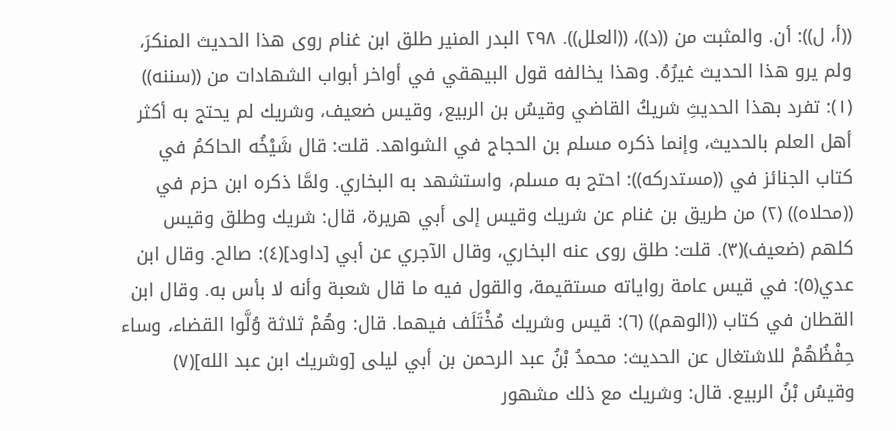((أ، ل)): أن. والمثبت من ((د))، ((العلل)). ٢٩٨ البدر المنير طلق ابن غنام روى هذا الحديث المنكرَ، ولم يرو هذا الحديث غيرُهُ. وهذا يخالفه قول البيهقي في أواخر أبواب الشهادات من ((سننه)) (١): تفرد بهذا الحديثِ شريكُ القاضي وقيسُ بن الربيع، وقيس ضعيف، وشريك لم يحتج به أكثر أهل العلم بالحديث، وإنما ذكره مسلم بن الحجاج في الشواهد. قلت: قال شَيْخُه الحاكمُ في كتاب الجنائز في ((مستدركه)): احتج به مسلم، واستشهد به البخاري. ولمَّا ذكره ابن حزم في ((محلاه)) (٢) من طريق بن غنام عن شريك وقيس إلى أبي هريرة، قال: شريك وطلق وقيس كلهم (ضعيف)(٣). قلت: طلق روى عنه البخاري، وقال الآجري عن أبي [داود](٤): صالح. وقال ابن عدي(٥): في قيس عامة رواياته مستقيمة، والقول فيه ما قال شعبة وأنه لا بأس به. وقال ابن القطان في كتاب ((الوهم)) (٦): قيس وشريك مُخْتَلَف فيهما. قال: وهُمْ ثلاثة وُلَّوا القضاء، وساء حِفْظُهُمْ للاشتغال عن الحديث: محمدُ بْنُ عبد الرحمن بن أبي ليلى [وشريك ابن عبد الله](٧) وقيسُ بْنُ الربيع. قال: وشريك مع ذلك مشهور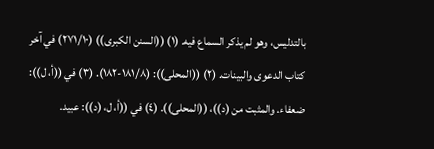بالتدلیس، وهو لم يذكر السماع فيه. (١) ((السنن الكبرى)) (٢٧١/١٠) في آخر كتاب الدعوى والبينات. (٢) ((المحلى)): (١٨١/٨-١٨٢). (٣) في ((أ، ل)): ضعفاء. والمثبت من (د))، ((المحلى)). (٤) في ((أ، ل، (د)): عبيد.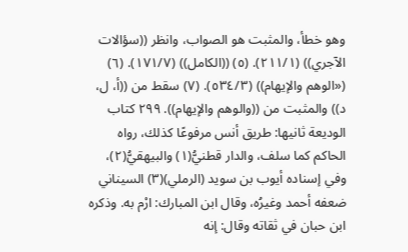وهو خطأ، والمثبت هو الصواب، وانظر ((سؤالات الآجري)) (٢١١/١). (٥) ((الكامل)) (١٧١/٧). (٦) («الوهم والإيهام)) (٥٣٤/٣). (٧) سقط من ((أ، ل، د)) والمثبت من ((والوهم والإيهام)). ٢٩٩ كتاب الوديعة ثانيها: طريق أنس مرفوعًا كذلك، رواه الحاكم كما سلف، والدار قطنيُّ(١) والبيهقيُّ(٢)، وفي إسناده أيوب بن سويد (الرملي)(٣) السيناني ضعفه أحمد وغيرُه، وقال ابن المبارك: ارْم به. وذكره ابن حبان في ثقاته وقال: إنه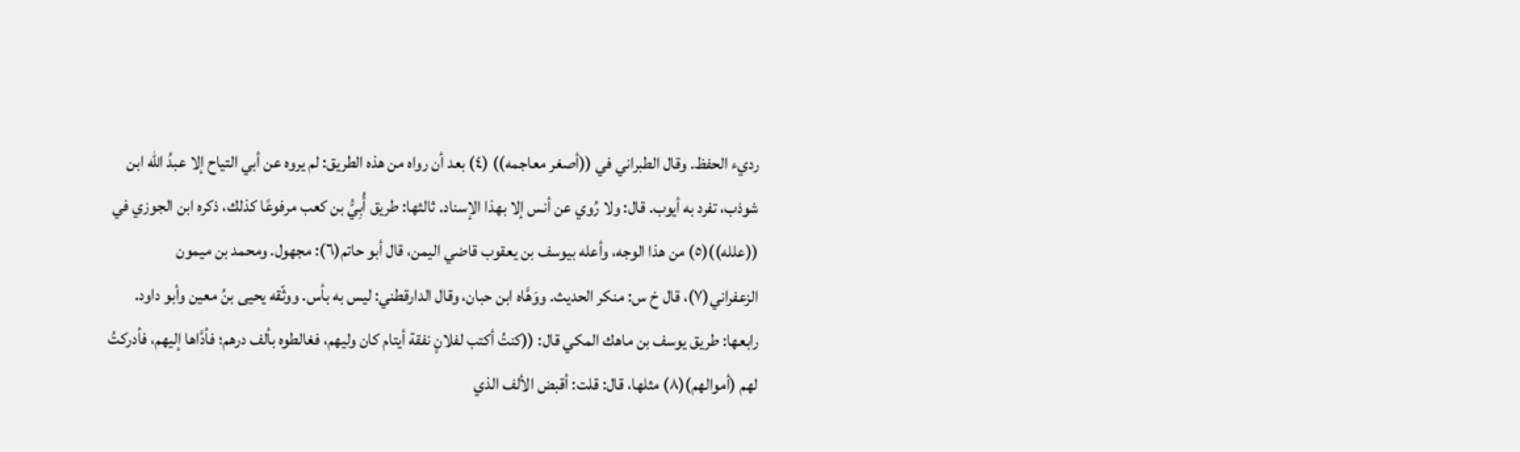رديء الحفظ. وقال الطبراني في ((أصغر معاجمه)) (٤) بعد أن رواه من هذه الطريق: لم يروه عن أبي التياح إلا عبدُ الله ابن شوذب، تفرد به أيوب. قال: ولا رُوي عن أنس إلا بهذا الإسناد. ثالثها: طريق أُبِيُّ بن كعب مرفوعًا كذلك، ذكره ابن الجوزي في ((علله))(٥) من هذا الوجه، وأعله بيوسف بن يعقوب قاضي اليمن، قال أبو حاتم(٦): مجهول. ومحمد بن ميمون الزعفراني(٧)، قال خ س: منكر الحديث. ووَهَّاه ابن حبان، وقال الدارقطني: ليس به بأس. ووثّقه يحيى بنُ معین وأبو داود. رابعها: طريق يوسف بن ماهك المكي قال: ((كنتُ أكتب لفلانٍ نفقة أيتام كان وليهم، فغالطوه بألف درهم؛ فأدَّاها إليهم، فأدركتُ لهم (أموالهم)(٨) مثلها، قال: قلت: أقبض الألف الذي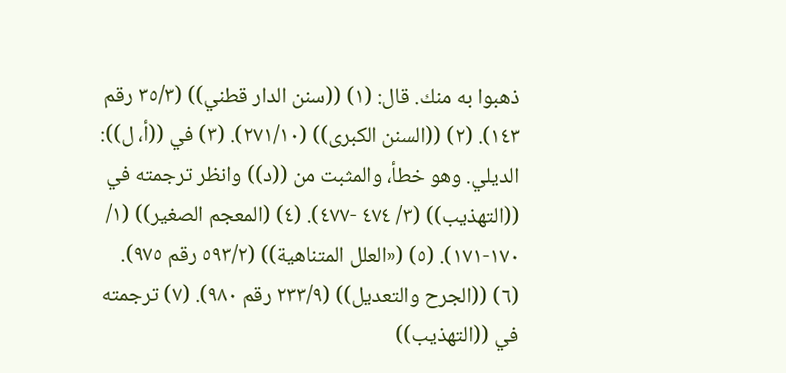ذهبوا به منك. قال: (١) ((سنن الدار قطني)) (٣٥/٣ رقم ١٤٣). (٢) ((السنن الكبرى)) (٢٧١/١٠). (٣) في ((أ، ل)): الديلي. وهو خطأ، والمثبت من ((د)) وانظر ترجمته في ((التهذيب)) (٣/ ٤٧٤ -٤٧٧). (٤) (المعجم الصغير)) (١/ ١٧٠-١٧١). (٥) («العلل المتناهية)) (٥٩٣/٢ رقم ٩٧٥). (٦) ((الجرح والتعديل)) (٢٣٣/٩ رقم ٩٨٠). (٧) ترجمته في ((التهذيب))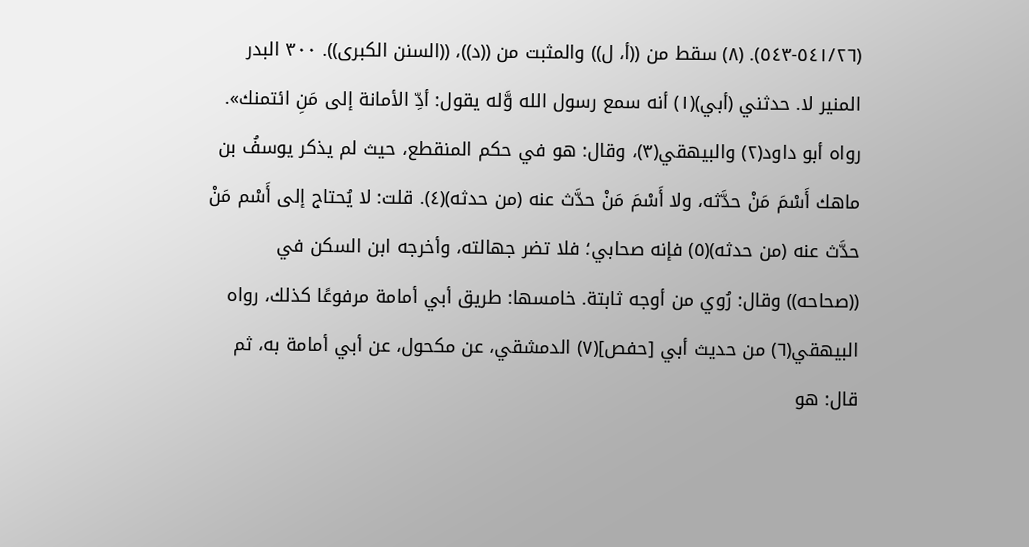(٥٤١/٢٦-٥٤٣). (٨) سقط من ((أ، ل)) والمثبت من ((د))، ((السنن الكبرى)). ٣٠٠ البدر المنير لا. حدثني (أبي)(١) أنه سمع رسول الله وَّله يقول: أدِّ الأمانة إلى مَنِ ائتمنك». رواه أبو داود(٢) والبيهقي(٣)، وقال: هو في حكم المنقطع، حيث لم يذكر يوسفُ بن ماهك أَسْمَ مَنْ حدَّثه، ولا أَسْمَ مَنْ حدَّث عنه (من حدثه)(٤). قلت: لا يُحتاج إلى أَسْم مَنْ حدَّث عنه (من حدثه)(٥) فإنه صحابي؛ فلا تضر جهالته، وأخرجه ابن السكن في ((صحاحه)) وقال: رُوي من أوجه ثابتة. خامسها: طريق أبي أمامة مرفوعًا كذلك، رواه البيهقي(٦) من حديث أبي [حفص](٧) الدمشقي، عن مكحول، عن أبي أمامة به، ثم قال: هو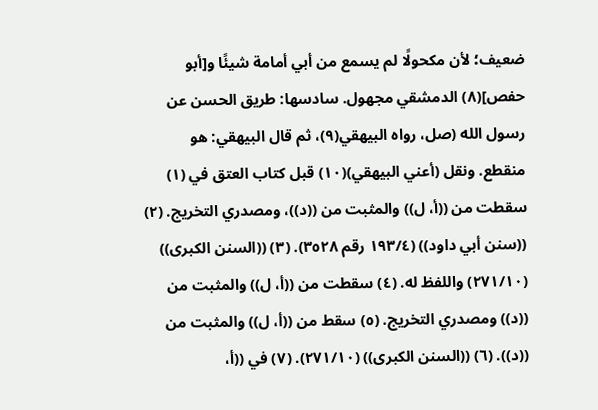ضعيف؛ لأن مكحولًا لم يسمع من أبي أمامة شيئًا و[أبو حفص](٨) الدمشقي مجهول. سادسها: طريق الحسن عن رسول الله (صل، رواه البيهقي(٩)، ثم قال البيهقي: هو منقطع. ونقل (أعني البيهقي)(١٠) قبل كتاب العتق في (١) سقطت من ((أ، ل)) والمثبت من ((د))، ومصدري التخريج. (٢) ((سنن أبي داود)) (١٩٣/٤ رقم ٣٥٢٨). (٣) ((السنن الكبرى)) (٢٧١/١٠) واللفظ له. (٤) سقطت من ((أ، ل)) والمثبت من ((د)) ومصدري التخريج. (٥) سقط من ((أ، ل)) والمثبت من ((د)). (٦) ((السنن الكبرى)) (٢٧١/١٠). (٧) في ((أ،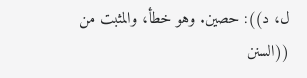ل، د)): حصين. وهو خطأ، والمثبت من ((السنن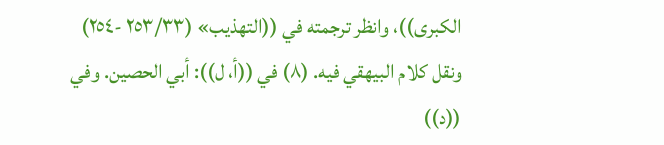الكبرى))، وانظر ترجمته في ((التهذيب» (٢٥٣/٣٣ -٢٥٤) ونقل كلام البيهقي فیه. (٨) في ((أ، ل)): أبي الحصين. وفي ((د))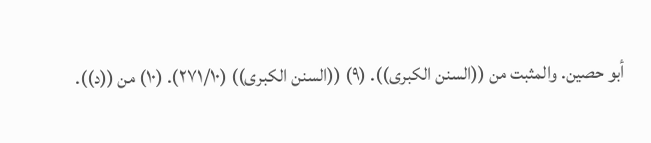أبو حصين. والمثبت من ((السنن الكبرى)). (٩) ((السنن الكبرى)) (٢٧١/١٠). (١٠) من ((د)).